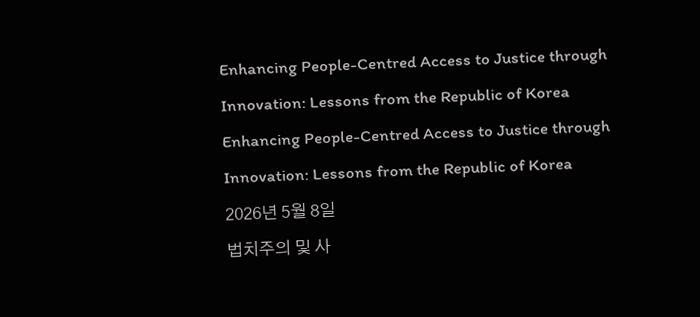Enhancing People-Centred Access to Justice through Innovation: Lessons from the Republic of Korea
Enhancing People-Centred Access to Justice through Innovation: Lessons from the Republic of Korea
2026년 5월 8일
법치주의 및 사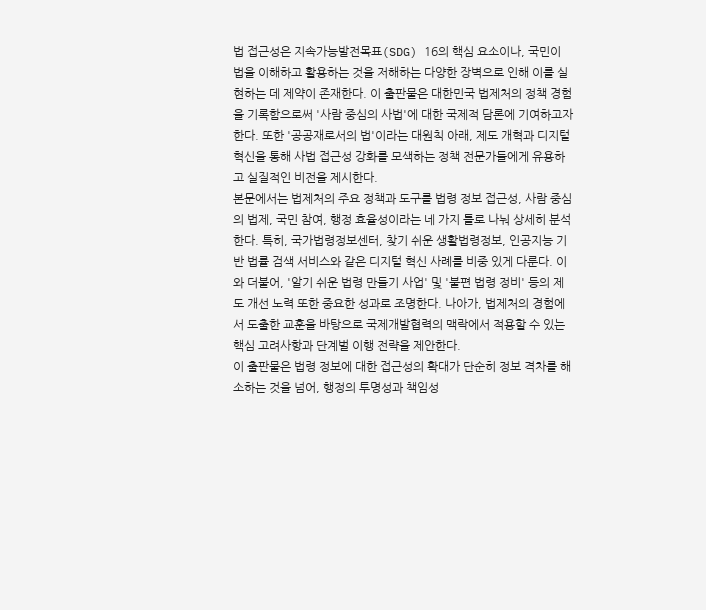법 접근성은 지속가능발전목표(SDG) 16의 핵심 요소이나, 국민이 법을 이해하고 활용하는 것을 저해하는 다양한 장벽으로 인해 이를 실현하는 데 제약이 존재한다. 이 출판물은 대한민국 법제처의 정책 경험을 기록함으로써 '사람 중심의 사법'에 대한 국제적 담론에 기여하고자 한다. 또한 '공공재로서의 법'이라는 대원칙 아래, 제도 개혁과 디지털 혁신을 통해 사법 접근성 강화를 모색하는 정책 전문가들에게 유용하고 실질적인 비전을 제시한다.
본문에서는 법제처의 주요 정책과 도구를 법령 정보 접근성, 사람 중심의 법제, 국민 참여, 행정 효율성이라는 네 가지 틀로 나눠 상세히 분석한다. 특히, 국가법령정보센터, 찾기 쉬운 생활법령정보, 인공지능 기반 법률 검색 서비스와 같은 디지털 혁신 사례를 비중 있게 다룬다. 이와 더불어, '알기 쉬운 법령 만들기 사업' 및 '불편 법령 정비' 등의 제도 개선 노력 또한 중요한 성과로 조명한다. 나아가, 법제처의 경험에서 도출한 교훈을 바탕으로 국제개발협력의 맥락에서 적용할 수 있는 핵심 고려사항과 단계벌 이행 전략을 제안한다.
이 출판물은 법령 정보에 대한 접근성의 확대가 단순히 정보 격차를 해소하는 것을 넘어, 행정의 투명성과 책임성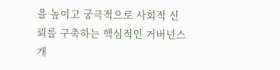을 높이고 궁극적으로 사회적 신뢰를 구축하는 핵심적인 거버넌스 개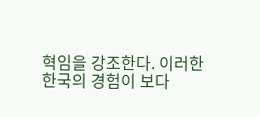혁임을 강조한다. 이러한 한국의 경험이 보다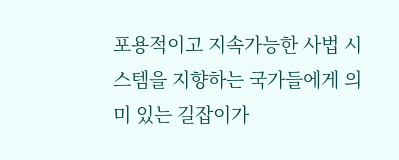포용적이고 지속가능한 사법 시스템을 지향하는 국가들에게 의미 있는 길잡이가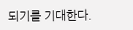되기를 기대한다.